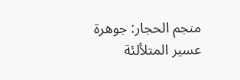منجم الحجار: جوهرة عسير المتلألئة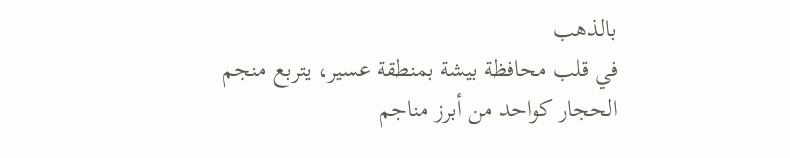بالذهب
في قلب محافظة بيشة بمنطقة عسير، يتربع منجم الحجار كواحد من أبرز مناجم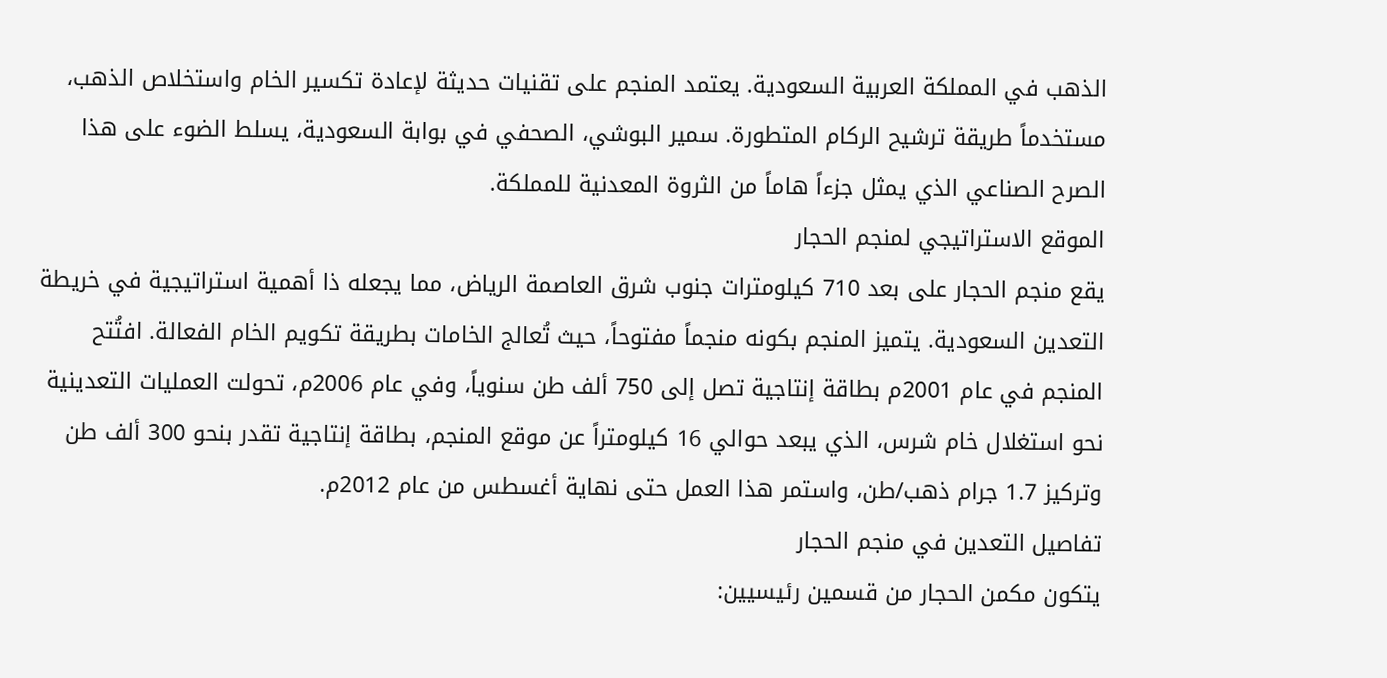الذهب في المملكة العربية السعودية. يعتمد المنجم على تقنيات حديثة لإعادة تكسير الخام واستخلاص الذهب، مستخدماً طريقة ترشيح الركام المتطورة. سمير البوشي، الصحفي في بوابة السعودية، يسلط الضوء على هذا الصرح الصناعي الذي يمثل جزءاً هاماً من الثروة المعدنية للمملكة.
الموقع الاستراتيجي لمنجم الحجار
يقع منجم الحجار على بعد 710 كيلومترات جنوب شرق العاصمة الرياض، مما يجعله ذا أهمية استراتيجية في خريطة التعدين السعودية. يتميز المنجم بكونه منجماً مفتوحاً، حيث تُعالج الخامات بطريقة تكويم الخام الفعالة. افتُتح المنجم في عام 2001م بطاقة إنتاجية تصل إلى 750 ألف طن سنوياً، وفي عام 2006م، تحولت العمليات التعدينية نحو استغلال خام شرس، الذي يبعد حوالي 16 كيلومتراً عن موقع المنجم، بطاقة إنتاجية تقدر بنحو 300 ألف طن وتركيز 1.7 جرام ذهب/طن، واستمر هذا العمل حتى نهاية أغسطس من عام 2012م.
تفاصيل التعدين في منجم الحجار
يتكون مكمن الحجار من قسمين رئيسيين: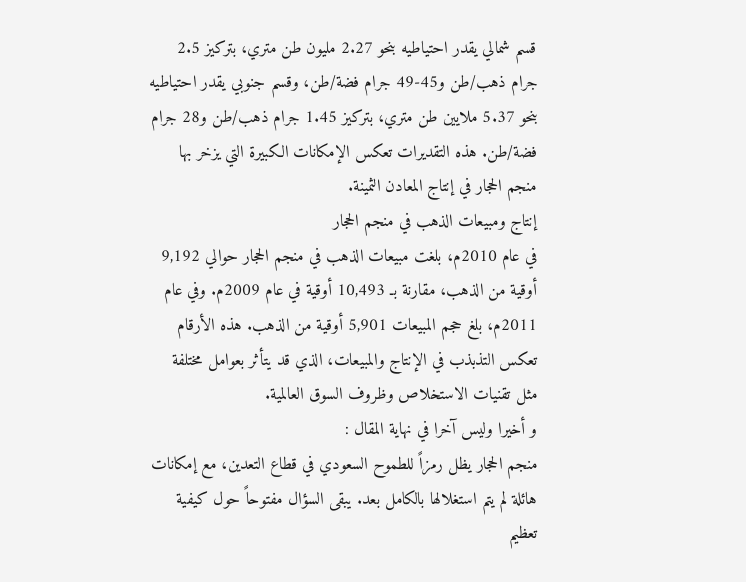قسم شمالي يقدر احتياطيه بنحو 2.27 مليون طن متري، بتركيز 2.5 جرام ذهب/طن و45-49 جرام فضة/طن، وقسم جنوبي يقدر احتياطيه بنحو 5.37 ملايين طن متري، بتركيز 1.45 جرام ذهب/طن و28 جرام فضة/طن. هذه التقديرات تعكس الإمكانات الكبيرة التي يزخر بها منجم الحجار في إنتاج المعادن الثمينة.
إنتاج ومبيعات الذهب في منجم الحجار
في عام 2010م، بلغت مبيعات الذهب في منجم الحجار حوالي 9,192 أوقية من الذهب، مقارنة بـ 10,493 أوقية في عام 2009م. وفي عام 2011م، بلغ حجم المبيعات 5,901 أوقية من الذهب. هذه الأرقام تعكس التذبذب في الإنتاج والمبيعات، الذي قد يتأثر بعوامل مختلفة مثل تقنيات الاستخلاص وظروف السوق العالمية.
و أخيرا وليس آخرا في نهاية المقال :
منجم الحجار يظل رمزاً للطموح السعودي في قطاع التعدين، مع إمكانات هائلة لم يتم استغلالها بالكامل بعد. يبقى السؤال مفتوحاً حول كيفية تعظيم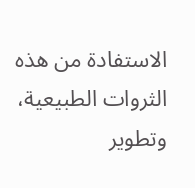الاستفادة من هذه الثروات الطبيعية، وتطوير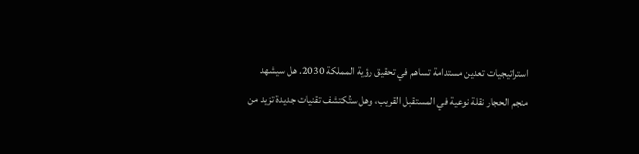استراتيجيات تعدين مستدامة تساهم في تحقيق رؤية المملكة 2030. هل سيشهد منجم الحجار نقلة نوعية في المستقبل القريب، وهل ستُكتشف تقنيات جديدة تزيد من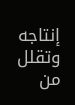إنتاجه وتقلل من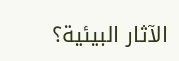الآثار البيئية؟